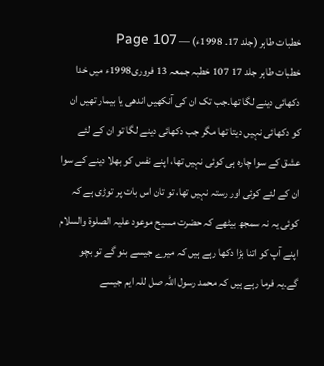خطبات طاہر (جلد 17۔ 1998ء) — Page 107
خطبات طاہر جلد 17 107 خطبہ جمعہ 13 فروری1998ء میں خدا دکھائی دینے لگا تھا۔جب تک ان کی آنکھیں اندھی یا بیمار تھیں ان کو دکھائی نہیں دیتا تھا مگر جب دکھائی دینے لگا تو ان کے لئے عشق کے سوا چارہ ہی کوئی نہیں تھا، اپنے نفس کو بھلا دینے کے سوا ان کے لئے کوئی اور رستہ نہیں تھا، تو تان اس بات پر توڑی ہے کہ کوئی یہ نہ سمجھ بیٹھے کہ حضرت مسیح موعود علیہ الصلوۃ والسلام اپنے آپ کو اتنا بڑا دکھا رہے ہیں کہ میرے جیسے بنو گے تو بچو گے۔یہ فرما رہے ہیں کہ محمد رسول اللہ صل للہ ایم جیسے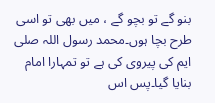بنو گے تو بچو گے ، میں بھی تو اسی طرح بچا ہوں۔محمد رسول اللہ صلی ایم کی پیروی کی ہے تو تمہارا امام بنایا گیا۔پس اس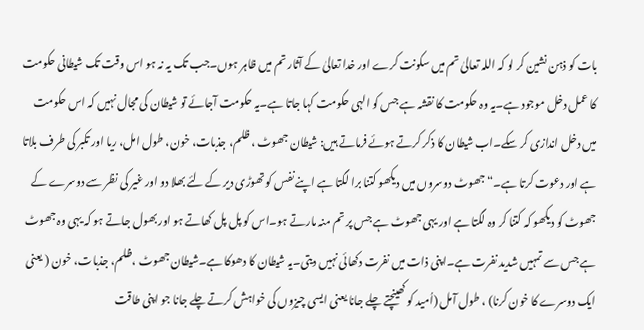بات کو ذہن نشین کر لو کہ اللہ تعالیٰ تم میں سکونت کرے اور خدا تعالیٰ کے آثار تم میں ظاہر ہوں۔جب تک یہ نہ ہو اس وقت تک شیطانی حکومت کا عمل دخل موجود ہے۔یہ وہ حکومت کا نقشہ ہے جس کو الہی حکومت کہا جاتا ہے۔یہ حکومت آجائے تو شیطان کی مجال نہیں کہ اس حکومت میں دخل اندازی کر سکے۔اب شیطان کا ذکر کرتے ہوئے فرماتے ہیں: شیطان جھوٹ ، ظلم، جذبات، خون، طول امل، ریا اور تکبر کی طرف بلاتا ہے اور دعوت کرتا ہے۔“ جھوٹ دوسروں میں دیکھو کتنا برا لگتا ہے اپنے نفس کو تھوڑی دیر کے لئے بھلا دو اور غیر کی نظر سے دوسرے کے جھوٹ کو دیکھو کہ کتنا کر وہ لگتا ہے اور یہی جھوٹ ہے جس پر تم منہ مارتے ہو۔اس کو پل پل کھاتے ہو اور بھول جاتے ہو کہ یہی وہ جھوٹ ہے جس سے تمہیں شدید نفرت ہے۔اپنی ذات میں نفرت دکھائی نہیں دیتی۔یہ شیطان کا دھوکا ہے۔شیطان جھوٹ ،ظلم، جذبات، خون ( یعنی ایک دوسرے کا خون کرنا) ، طول آمل (اُمید کو کھینچتے چلے جانا یعنی ایسی چیزوں کی خواہش کرتے چلے جانا جو اپنی طاقت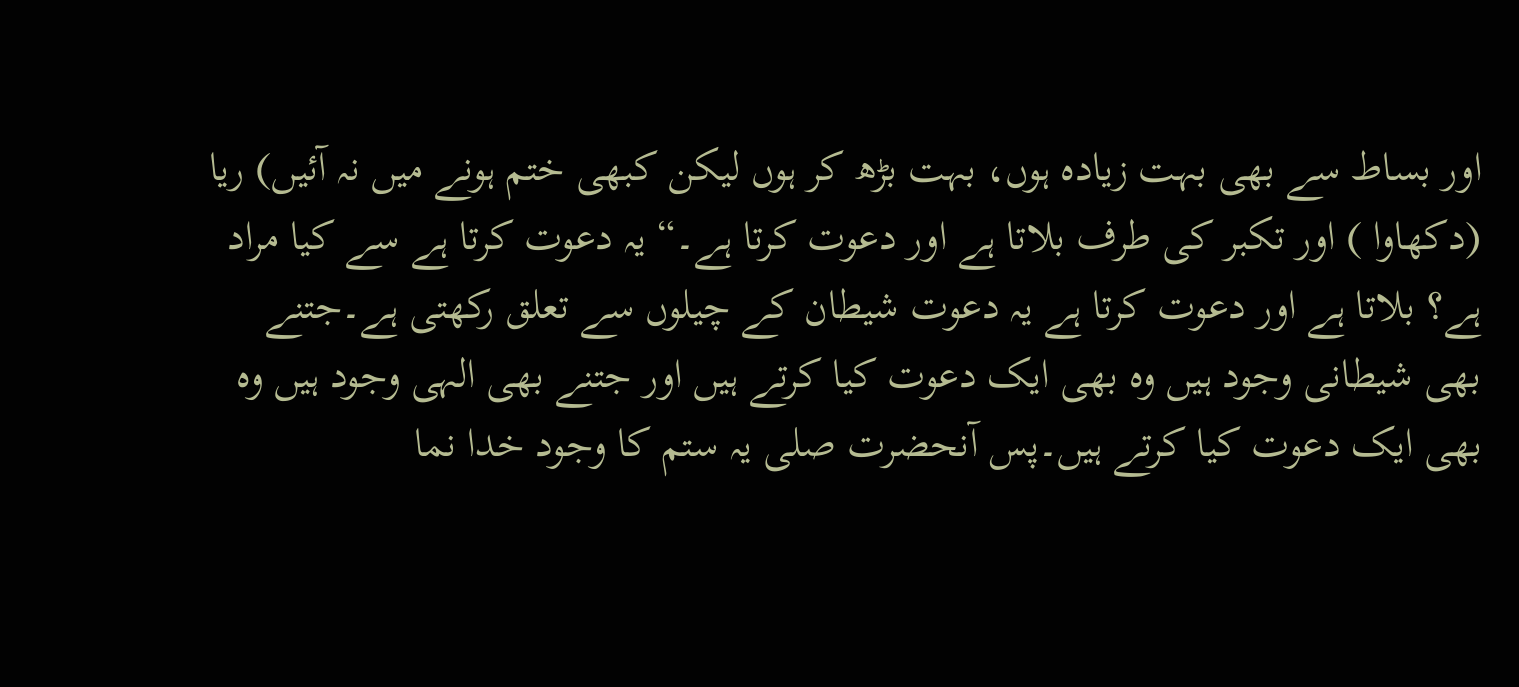اور بساط سے بھی بہت زیادہ ہوں، بہت بڑھ کر ہوں لیکن کبھی ختم ہونے میں نہ آئیں) ریا (دکھاوا ) اور تکبر کی طرف بلاتا ہے اور دعوت کرتا ہے۔“ یہ دعوت کرتا ہے سے کیا مراد ہے؟ بلاتا ہے اور دعوت کرتا ہے یہ دعوت شیطان کے چیلوں سے تعلق رکھتی ہے۔جتنے بھی شیطانی وجود ہیں وہ بھی ایک دعوت کیا کرتے ہیں اور جتنے بھی الہی وجود ہیں وہ بھی ایک دعوت کیا کرتے ہیں۔پس آنحضرت صلی یہ ستم کا وجود خدا نما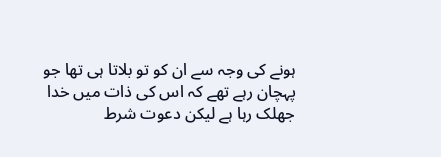ہونے کی وجہ سے ان کو تو بلاتا ہی تھا جو پہچان رہے تھے کہ اس کی ذات میں خدا جھلک رہا ہے لیکن دعوت شرط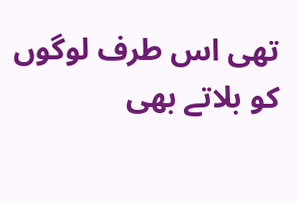تھی اس طرف لوگوں کو بلاتے بھی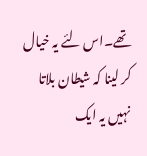تھے۔اس لئے یہ خیال کر لینا کہ شیطان بلاتا نہیں یہ ایک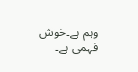وہم ہے۔خوش فہمی ہے۔